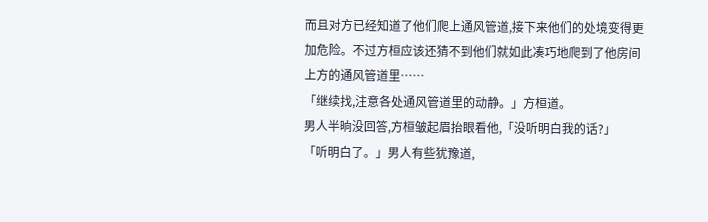而且对方已经知道了他们爬上通风管道,接下来他们的处境变得更加危险。不过方桓应该还猜不到他们就如此凑巧地爬到了他房间上方的通风管道里……
「继续找,注意各处通风管道里的动静。」方桓道。
男人半晌没回答,方桓皱起眉抬眼看他,「没听明白我的话?」
「听明白了。」男人有些犹豫道,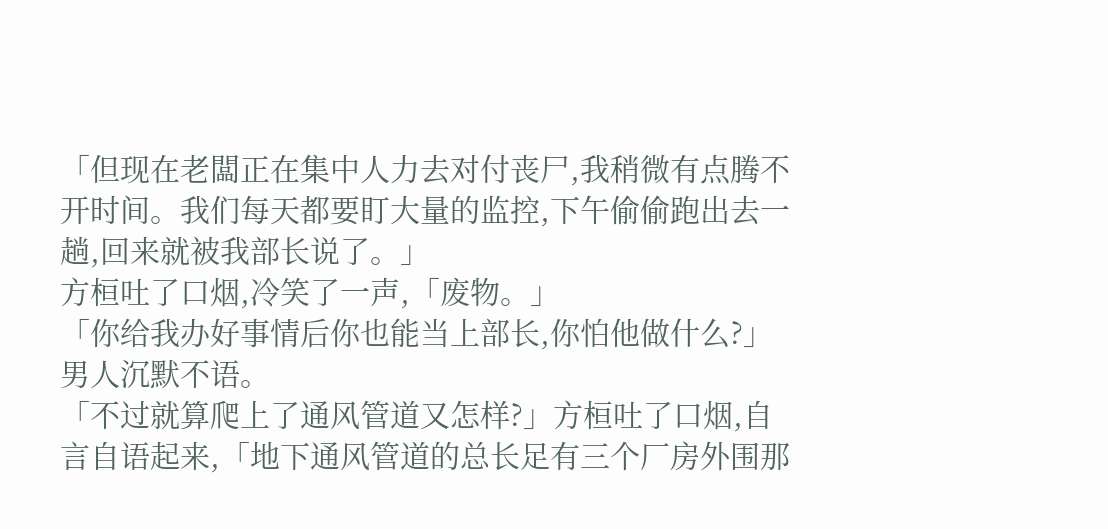「但现在老闆正在集中人力去对付丧尸,我稍微有点腾不开时间。我们每天都要盯大量的监控,下午偷偷跑出去一趟,回来就被我部长说了。」
方桓吐了口烟,冷笑了一声,「废物。」
「你给我办好事情后你也能当上部长,你怕他做什么?」
男人沉默不语。
「不过就算爬上了通风管道又怎样?」方桓吐了口烟,自言自语起来,「地下通风管道的总长足有三个厂房外围那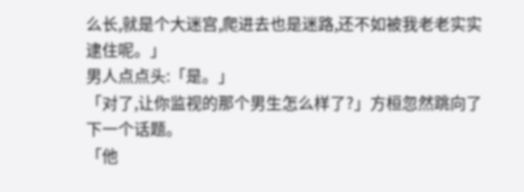么长,就是个大迷宫,爬进去也是迷路,还不如被我老老实实逮住呢。」
男人点点头:「是。」
「对了,让你监视的那个男生怎么样了?」方桓忽然跳向了下一个话题。
「他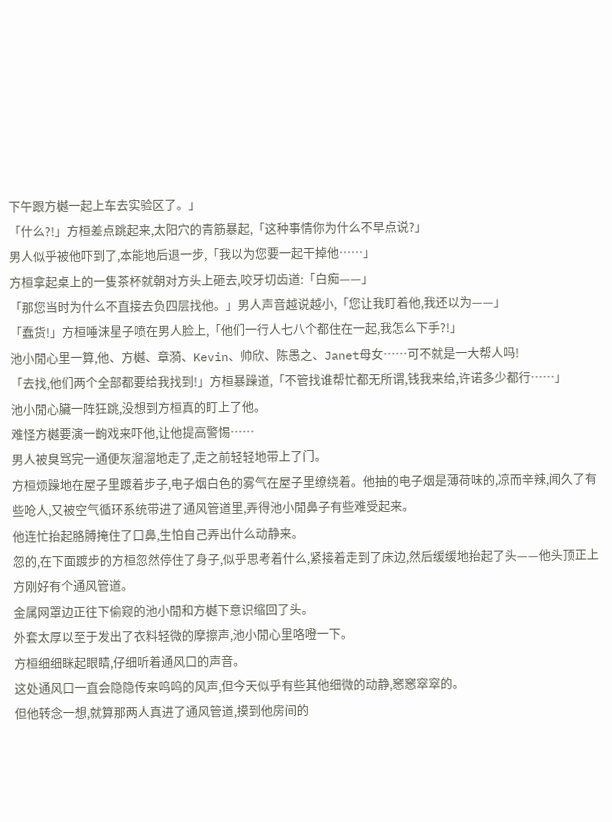下午跟方樾一起上车去实验区了。」
「什么?!」方桓差点跳起来,太阳穴的青筋暴起,「这种事情你为什么不早点说?」
男人似乎被他吓到了,本能地后退一步,「我以为您要一起干掉他……」
方桓拿起桌上的一隻茶杯就朝对方头上砸去,咬牙切齿道:「白痴——」
「那您当时为什么不直接去负四层找他。」男人声音越说越小,「您让我盯着他,我还以为——」
「蠢货!」方桓唾沫星子喷在男人脸上,「他们一行人七八个都住在一起,我怎么下手?!」
池小閒心里一算,他、方樾、章漪、Kevin、帅欣、陈愚之、Janet母女……可不就是一大帮人吗!
「去找,他们两个全部都要给我找到!」方桓暴躁道,「不管找谁帮忙都无所谓,钱我来给,许诺多少都行……」
池小閒心臟一阵狂跳,没想到方桓真的盯上了他。
难怪方樾要演一齣戏来吓他,让他提高警惕……
男人被臭骂完一通便灰溜溜地走了,走之前轻轻地带上了门。
方桓烦躁地在屋子里踱着步子,电子烟白色的雾气在屋子里缭绕着。他抽的电子烟是薄荷味的,凉而辛辣,闻久了有些呛人,又被空气循环系统带进了通风管道里,弄得池小閒鼻子有些难受起来。
他连忙抬起胳膊掩住了口鼻,生怕自己弄出什么动静来。
忽的,在下面踱步的方桓忽然停住了身子,似乎思考着什么,紧接着走到了床边,然后缓缓地抬起了头——他头顶正上方刚好有个通风管道。
金属网罩边正往下偷窥的池小閒和方樾下意识缩回了头。
外套太厚以至于发出了衣料轻微的摩擦声,池小閒心里咯噔一下。
方桓细细眯起眼睛,仔细听着通风口的声音。
这处通风口一直会隐隐传来呜呜的风声,但今天似乎有些其他细微的动静,窸窸窣窣的。
但他转念一想,就算那两人真进了通风管道,摸到他房间的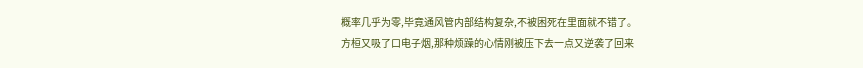概率几乎为零,毕竟通风管内部结构复杂,不被困死在里面就不错了。
方桓又吸了口电子烟,那种烦躁的心情刚被压下去一点又逆袭了回来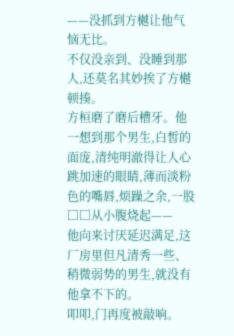——没抓到方樾让他气恼无比。
不仅没亲到、没睡到那人,还莫名其妙挨了方樾顿揍。
方桓磨了磨后槽牙。他一想到那个男生,白皙的面庞,清纯明澈得让人心跳加速的眼睛,薄而淡粉色的嘴唇,烦躁之余,一股□□从小腹烧起——
他向来讨厌延迟满足,这厂房里但凡清秀一些、稍微弱势的男生,就没有他拿不下的。
叩叩,门再度被敲响。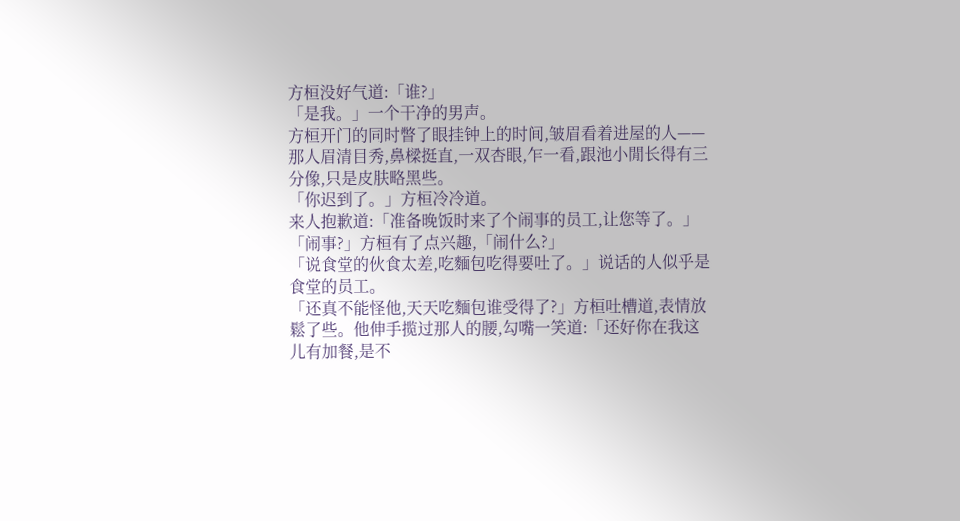方桓没好气道:「谁?」
「是我。」一个干净的男声。
方桓开门的同时瞥了眼挂钟上的时间,皱眉看着进屋的人——那人眉清目秀,鼻樑挺直,一双杏眼,乍一看,跟池小閒长得有三分像,只是皮肤略黑些。
「你迟到了。」方桓冷冷道。
来人抱歉道:「准备晚饭时来了个闹事的员工,让您等了。」
「闹事?」方桓有了点兴趣,「闹什么?」
「说食堂的伙食太差,吃麵包吃得要吐了。」说话的人似乎是食堂的员工。
「还真不能怪他,天天吃麵包谁受得了?」方桓吐槽道,表情放鬆了些。他伸手揽过那人的腰,勾嘴一笑道:「还好你在我这儿有加餐,是不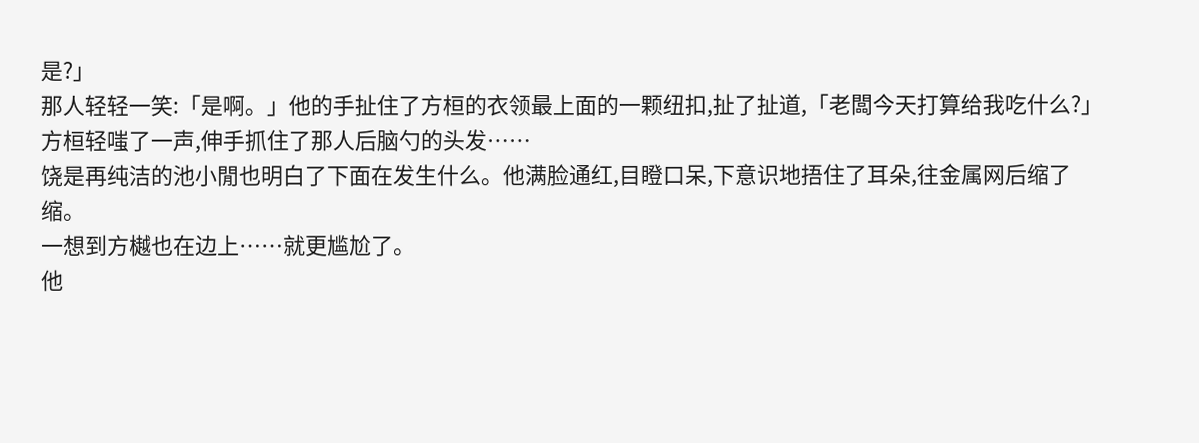是?」
那人轻轻一笑:「是啊。」他的手扯住了方桓的衣领最上面的一颗纽扣,扯了扯道,「老闆今天打算给我吃什么?」
方桓轻嗤了一声,伸手抓住了那人后脑勺的头发……
饶是再纯洁的池小閒也明白了下面在发生什么。他满脸通红,目瞪口呆,下意识地捂住了耳朵,往金属网后缩了缩。
一想到方樾也在边上……就更尴尬了。
他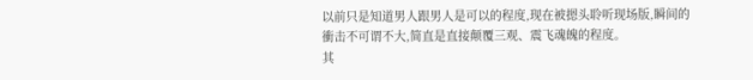以前只是知道男人跟男人是可以的程度,现在被摁头聆听现场版,瞬间的衝击不可谓不大,简直是直接颠覆三观、震飞魂魄的程度。
其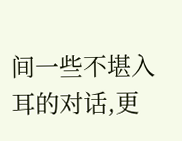间一些不堪入耳的对话,更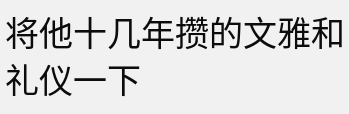将他十几年攒的文雅和礼仪一下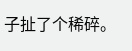子扯了个稀碎。